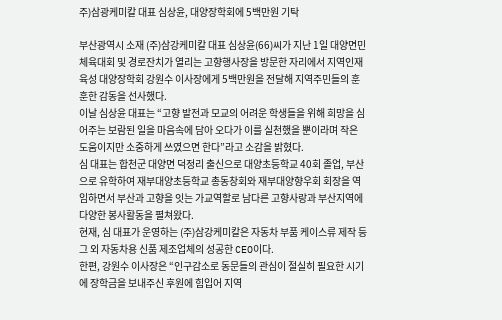주)삼광케미칼 대표 심상윤, 대양장학회에 5백만원 기탁

부산광역시 소재 (주)삼강케미칼 대표 심상윤(66)씨가 지난 1일 대양면민체육대회 및 경로잔치가 열리는 고향행사장을 방문한 자리에서 지역인재육성 대양장학회 강원수 이사장에게 5백만원을 전달해 지역주민들의 훈훈한 감동을 선사했다.
이날 심상윤 대표는 “고향 발전과 모교의 어려운 학생들을 위해 희망을 심어주는 보람된 일을 마음속에 담아 오다가 이를 실천했을 뿐이라며 작은 도움이지만 소중하게 쓰였으면 한다”라고 소감을 밝혔다.
심 대표는 합천군 대양면 덕정리 출신으로 대양초등학교 40회 졸업, 부산으로 유학하여 재부대양초등학교 총동창회와 재부대양향우회 회장을 역임하면서 부산과 고향을 잇는 가교역할로 남다른 고향사랑과 부산지역에 다양한 봉사활동을 펼쳐왔다.
현재, 심 대표가 운영하는 (주)삼강케미칼은 자동차 부품 케이스류 제작 등 그 외 자동차용 신품 제조업체의 성공한 CEO이다.
한편, 강원수 이사장은 “인구감소로 동문들의 관심이 절실히 필요한 시기에 장학금을 보내주신 후원에 힘입어 지역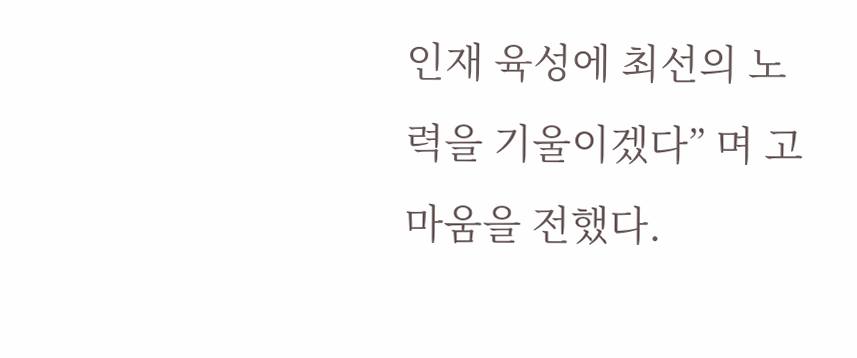인재 육성에 최선의 노력을 기울이겠다” 며 고마움을 전했다.